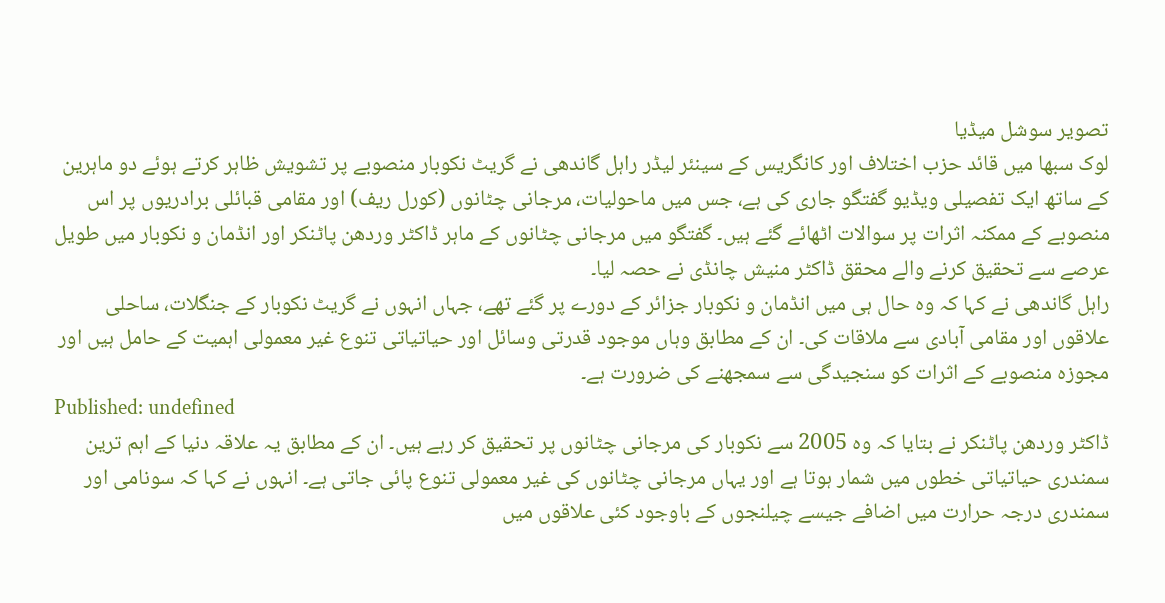تصویر سوشل میڈیا
لوک سبھا میں قائد حزب اختلاف اور کانگریس کے سینئر لیڈر راہل گاندھی نے گریٹ نکوبار منصوبے پر تشویش ظاہر کرتے ہوئے دو ماہرین کے ساتھ ایک تفصیلی ویڈیو گفتگو جاری کی ہے، جس میں ماحولیات، مرجانی چٹانوں (کورل ریف) اور مقامی قبائلی برادریوں پر اس منصوبے کے ممکنہ اثرات پر سوالات اٹھائے گئے ہیں۔ گفتگو میں مرجانی چٹانوں کے ماہر ڈاکٹر وردھن پاٹنکر اور انڈمان و نکوبار میں طویل عرصے سے تحقیق کرنے والے محقق ڈاکٹر منیش چانڈی نے حصہ لیا۔
راہل گاندھی نے کہا کہ وہ حال ہی میں انڈمان و نکوبار جزائر کے دورے پر گئے تھے، جہاں انہوں نے گریٹ نکوبار کے جنگلات، ساحلی علاقوں اور مقامی آبادی سے ملاقات کی۔ ان کے مطابق وہاں موجود قدرتی وسائل اور حیاتیاتی تنوع غیر معمولی اہمیت کے حامل ہیں اور مجوزہ منصوبے کے اثرات کو سنجیدگی سے سمجھنے کی ضرورت ہے۔
Published: undefined
ڈاکٹر وردھن پاٹنکر نے بتایا کہ وہ 2005 سے نکوبار کی مرجانی چٹانوں پر تحقیق کر رہے ہیں۔ ان کے مطابق یہ علاقہ دنیا کے اہم ترین سمندری حیاتیاتی خطوں میں شمار ہوتا ہے اور یہاں مرجانی چٹانوں کی غیر معمولی تنوع پائی جاتی ہے۔ انہوں نے کہا کہ سونامی اور سمندری درجہ حرارت میں اضافے جیسے چیلنجوں کے باوجود کئی علاقوں میں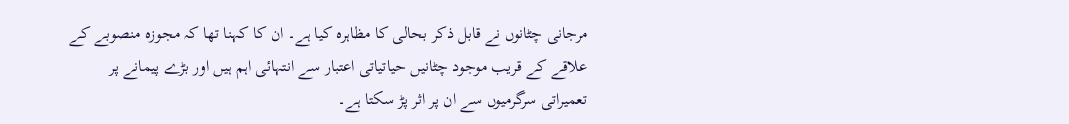مرجانی چٹانوں نے قابل ذکر بحالی کا مظاہرہ کیا ہے۔ ان کا کہنا تھا کہ مجوزہ منصوبے کے علاقے کے قریب موجود چٹانیں حیاتیاتی اعتبار سے انتہائی اہم ہیں اور بڑے پیمانے پر تعمیراتی سرگرمیوں سے ان پر اثر پڑ سکتا ہے۔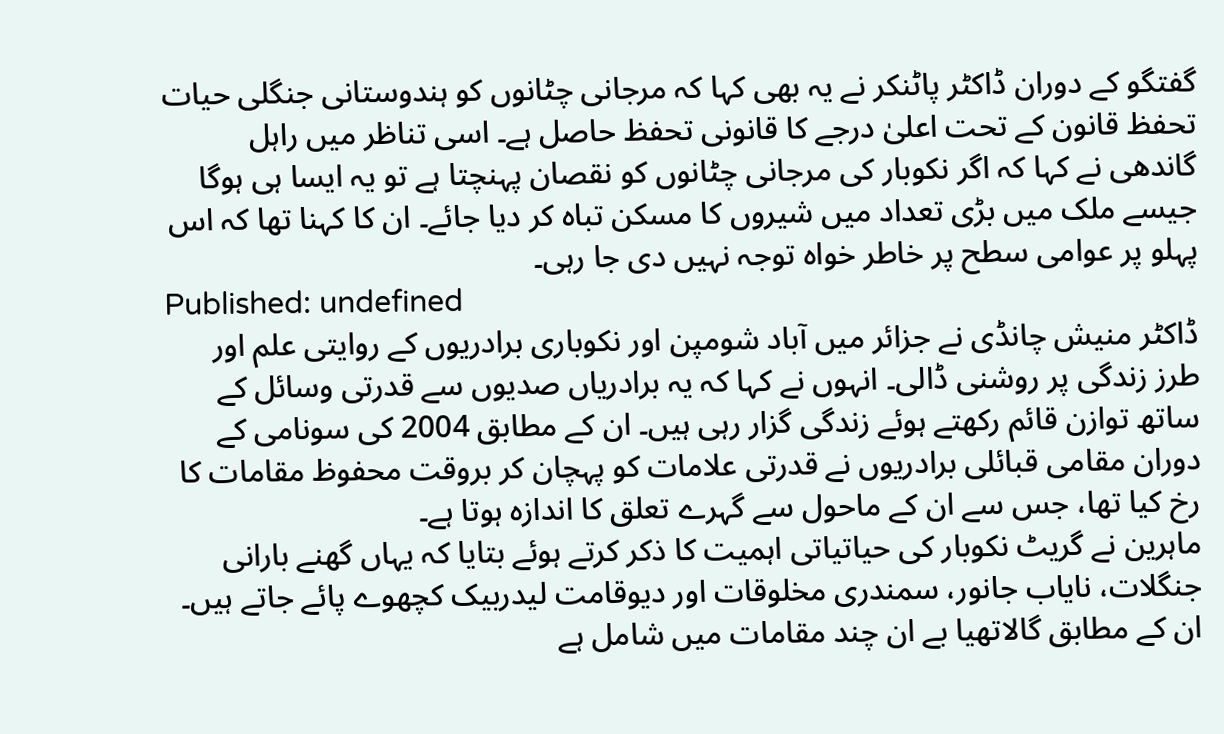گفتگو کے دوران ڈاکٹر پاٹنکر نے یہ بھی کہا کہ مرجانی چٹانوں کو ہندوستانی جنگلی حیات تحفظ قانون کے تحت اعلیٰ درجے کا قانونی تحفظ حاصل ہے۔ اسی تناظر میں راہل گاندھی نے کہا کہ اگر نکوبار کی مرجانی چٹانوں کو نقصان پہنچتا ہے تو یہ ایسا ہی ہوگا جیسے ملک میں بڑی تعداد میں شیروں کا مسکن تباہ کر دیا جائے۔ ان کا کہنا تھا کہ اس پہلو پر عوامی سطح پر خاطر خواہ توجہ نہیں دی جا رہی۔
Published: undefined
ڈاکٹر منیش چانڈی نے جزائر میں آباد شومپن اور نکوباری برادریوں کے روایتی علم اور طرز زندگی پر روشنی ڈالی۔ انہوں نے کہا کہ یہ برادریاں صدیوں سے قدرتی وسائل کے ساتھ توازن قائم رکھتے ہوئے زندگی گزار رہی ہیں۔ ان کے مطابق 2004 کی سونامی کے دوران مقامی قبائلی برادریوں نے قدرتی علامات کو پہچان کر بروقت محفوظ مقامات کا رخ کیا تھا، جس سے ان کے ماحول سے گہرے تعلق کا اندازہ ہوتا ہے۔
ماہرین نے گریٹ نکوبار کی حیاتیاتی اہمیت کا ذکر کرتے ہوئے بتایا کہ یہاں گھنے بارانی جنگلات، نایاب جانور، سمندری مخلوقات اور دیوقامت لیدربیک کچھوے پائے جاتے ہیں۔ ان کے مطابق گالاتھیا بے ان چند مقامات میں شامل ہے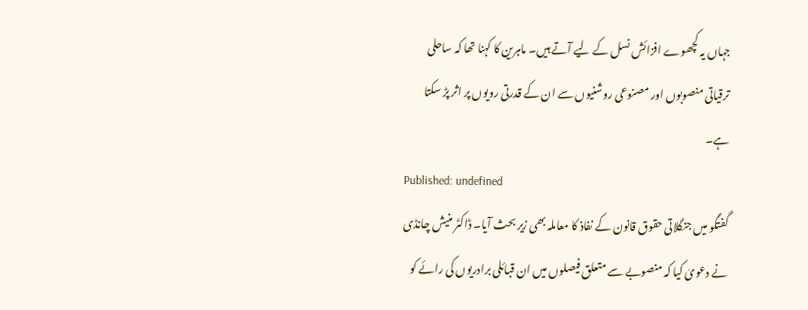جہاں یہ کچھوے افزائش نسل کے لیے آتے ہیں۔ ماہرین کا کہنا تھا کہ ساحلی ترقیاتی منصوبوں اور مصنوعی روشنیوں سے ان کے قدرتی رویوں پر اثر پڑ سکتا ہے۔
Published: undefined
گفتگو میں جنگلاتی حقوق قانون کے نفاذ کا معاملہ بھی زیر بحث آیا۔ ڈاکٹر منیش چانڈی نے دعویٰ کیا کہ منصوبے سے متعلق فیصلوں میں ان قبائلی برادریوں کی رائے کو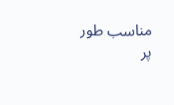مناسب طور پر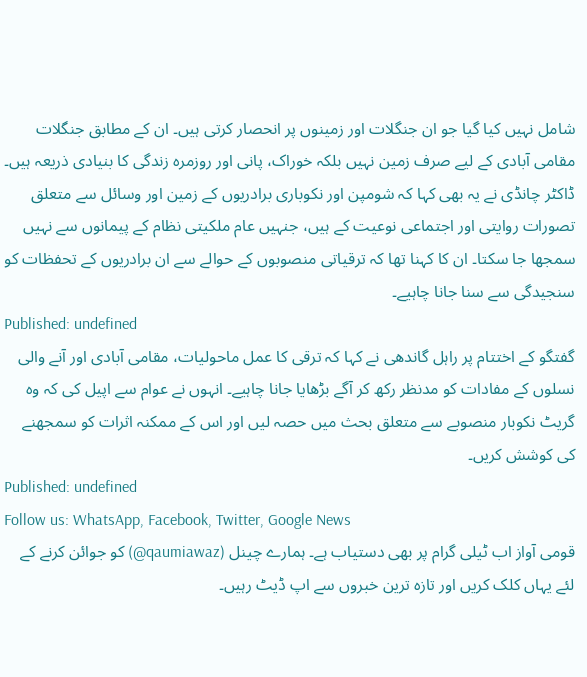شامل نہیں کیا گیا جو ان جنگلات اور زمینوں پر انحصار کرتی ہیں۔ ان کے مطابق جنگلات مقامی آبادی کے لیے صرف زمین نہیں بلکہ خوراک، پانی اور روزمرہ زندگی کا بنیادی ذریعہ ہیں۔
ڈاکٹر چانڈی نے یہ بھی کہا کہ شومپن اور نکوباری برادریوں کے زمین اور وسائل سے متعلق تصورات روایتی اور اجتماعی نوعیت کے ہیں، جنہیں عام ملکیتی نظام کے پیمانوں سے نہیں سمجھا جا سکتا۔ ان کا کہنا تھا کہ ترقیاتی منصوبوں کے حوالے سے ان برادریوں کے تحفظات کو سنجیدگی سے سنا جانا چاہیے۔
Published: undefined
گفتگو کے اختتام پر راہل گاندھی نے کہا کہ ترقی کا عمل ماحولیات، مقامی آبادی اور آنے والی نسلوں کے مفادات کو مدنظر رکھ کر آگے بڑھایا جانا چاہیے۔ انہوں نے عوام سے اپیل کی کہ وہ گریٹ نکوبار منصوبے سے متعلق بحث میں حصہ لیں اور اس کے ممکنہ اثرات کو سمجھنے کی کوشش کریں۔
Published: undefined
Follow us: WhatsApp, Facebook, Twitter, Google News
قومی آواز اب ٹیلی گرام پر بھی دستیاب ہے۔ ہمارے چینل (qaumiawaz@) کو جوائن کرنے کے لئے یہاں کلک کریں اور تازہ ترین خبروں سے اپ ڈیٹ رہیں۔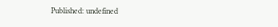Published: undefined